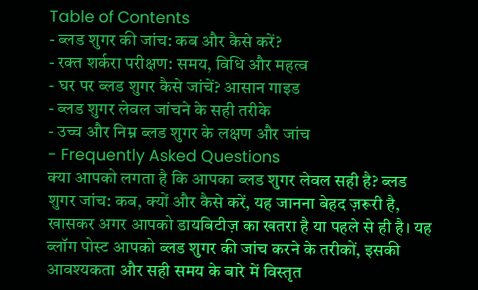Table of Contents
- ब्लड शुगर की जांच: कब और कैसे करें?
- रक्त शर्करा परीक्षण: समय, विधि और महत्व
- घर पर ब्लड शुगर कैसे जांचें? आसान गाइड
- ब्लड शुगर लेवल जांचने के सही तरीके
- उच्च और निम्न ब्लड शुगर के लक्षण और जांच
- Frequently Asked Questions
क्या आपको लगता है कि आपका ब्लड शुगर लेवल सही है? ब्लड शुगर जांच: कब, क्यों और कैसे करें, यह जानना बेहद ज़रूरी है, खासकर अगर आपको डायबिटीज़ का खतरा है या पहले से ही है। यह ब्लॉग पोस्ट आपको ब्लड शुगर की जांच करने के तरीकों, इसकी आवश्यकता और सही समय के बारे में विस्तृत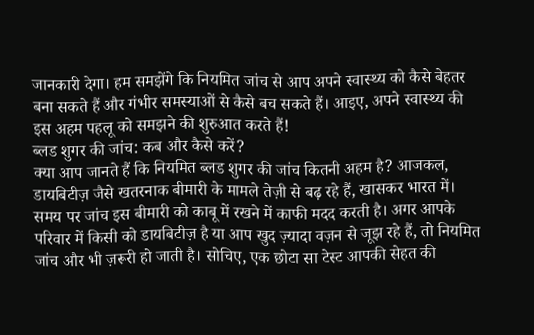जानकारी देगा। हम समझेंगे कि नियमित जांच से आप अपने स्वास्थ्य को कैसे बेहतर बना सकते हैं और गंभीर समस्याओं से कैसे बच सकते हैं। आइए, अपने स्वास्थ्य की इस अहम पहलू को समझने की शुरुआत करते हैं!
ब्लड शुगर की जांच: कब और कैसे करें?
क्या आप जानते हैं कि नियमित ब्लड शुगर की जांच कितनी अहम है? आजकल, डायबिटीज़ जैसे खतरनाक बीमारी के मामले तेज़ी से बढ़ रहे हैं, खासकर भारत में। समय पर जांच इस बीमारी को काबू में रखने में काफी मदद करती है। अगर आपके परिवार में किसी को डायबिटीज़ है या आप खुद ज़्यादा वज़न से जूझ रहे हैं, तो नियमित जांच और भी ज़रूरी हो जाती है। सोचिए, एक छोटा सा टेस्ट आपकी सेहत की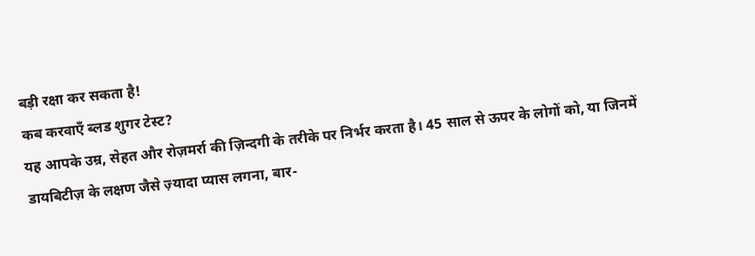बड़ी रक्षा कर सकता है!
कब करवाएँ ब्लड शुगर टेस्ट?
यह आपके उम्र, सेहत और रोज़मर्रा की ज़िन्दगी के तरीके पर निर्भर करता है। 45 साल से ऊपर के लोगों को, या जिनमें डायबिटीज़ के लक्षण जैसे ज़्यादा प्यास लगना, बार-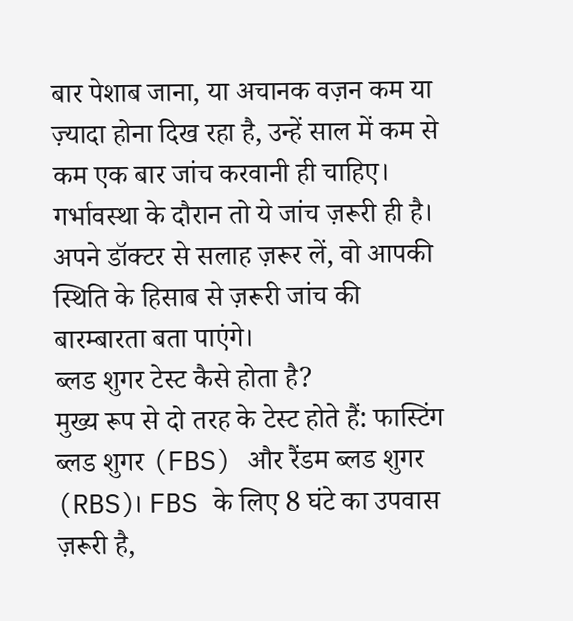बार पेशाब जाना, या अचानक वज़न कम या ज़्यादा होना दिख रहा है, उन्हें साल में कम से कम एक बार जांच करवानी ही चाहिए। गर्भावस्था के दौरान तो ये जांच ज़रूरी ही है। अपने डॉक्टर से सलाह ज़रूर लें, वो आपकी स्थिति के हिसाब से ज़रूरी जांच की बारम्बारता बता पाएंगे।
ब्लड शुगर टेस्ट कैसे होता है?
मुख्य रूप से दो तरह के टेस्ट होते हैं: फास्टिंग ब्लड शुगर (FBS) और रैंडम ब्लड शुगर (RBS)। FBS के लिए 8 घंटे का उपवास ज़रूरी है,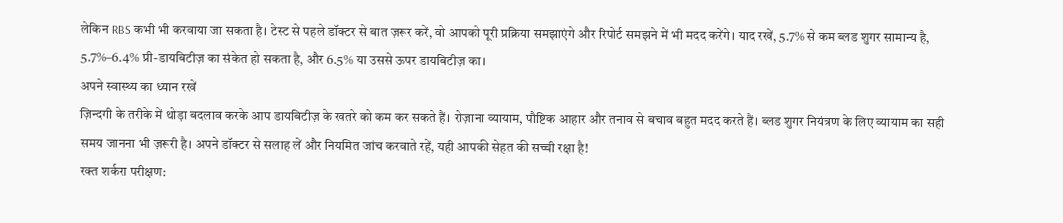लेकिन RBS कभी भी करवाया जा सकता है। टेस्ट से पहले डॉक्टर से बात ज़रूर करें, वो आपको पूरी प्रक्रिया समझाएंगे और रिपोर्ट समझने में भी मदद करेंगे। याद रखें, 5.7% से कम ब्लड शुगर सामान्य है, 5.7%–6.4% प्री-डायबिटीज़ का संकेत हो सकता है, और 6.5% या उससे ऊपर डायबिटीज़ का।
अपने स्वास्थ्य का ध्यान रखें
ज़िन्दगी के तरीके में थोड़ा बदलाव करके आप डायबिटीज़ के खतरे को कम कर सकते हैं। रोज़ाना व्यायाम, पौष्टिक आहार और तनाव से बचाव बहुत मदद करते हैं। ब्लड शुगर नियंत्रण के लिए व्यायाम का सही समय जानना भी ज़रूरी है। अपने डॉक्टर से सलाह लें और नियमित जांच करवाते रहें, यही आपकी सेहत की सच्ची रक्षा है!
रक्त शर्करा परीक्षण: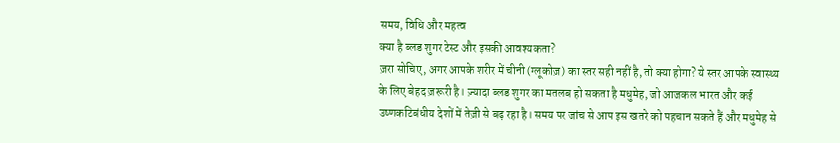समय, विधि और महत्व
क्या है ब्लड शुगर टेस्ट और इसकी आवश्यकता?
ज़रा सोचिए, अगर आपके शरीर में चीनी (ग्लूकोज़) का स्तर सही नहीं है, तो क्या होगा? ये स्तर आपके स्वास्थ्य के लिए बेहद ज़रूरी है। ज़्यादा ब्लड शुगर का मतलब हो सकता है मधुमेह, जो आजकल भारत और कई उष्णकटिबंधीय देशों में तेज़ी से बढ़ रहा है। समय पर जांच से आप इस खतरे को पहचान सकते हैं और मधुमेह से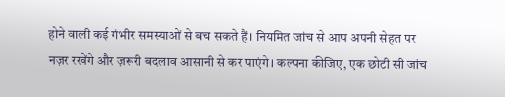होने वाली कई गंभीर समस्याओं से बच सकते हैं। नियमित जांच से आप अपनी सेहत पर नज़र रखेंगे और ज़रूरी बदलाव आसानी से कर पाएंगे। कल्पना कीजिए, एक छोटी सी जांच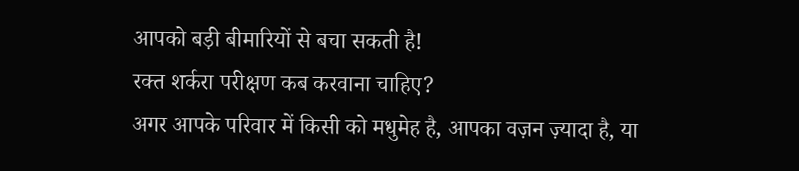आपको बड़ी बीमारियों से बचा सकती है!
रक्त शर्करा परीक्षण कब करवाना चाहिए?
अगर आपके परिवार में किसी को मधुमेह है, आपका वज़न ज़्यादा है, या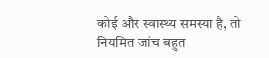कोई और स्वास्थ्य समस्या है, तो नियमित जांच बहुत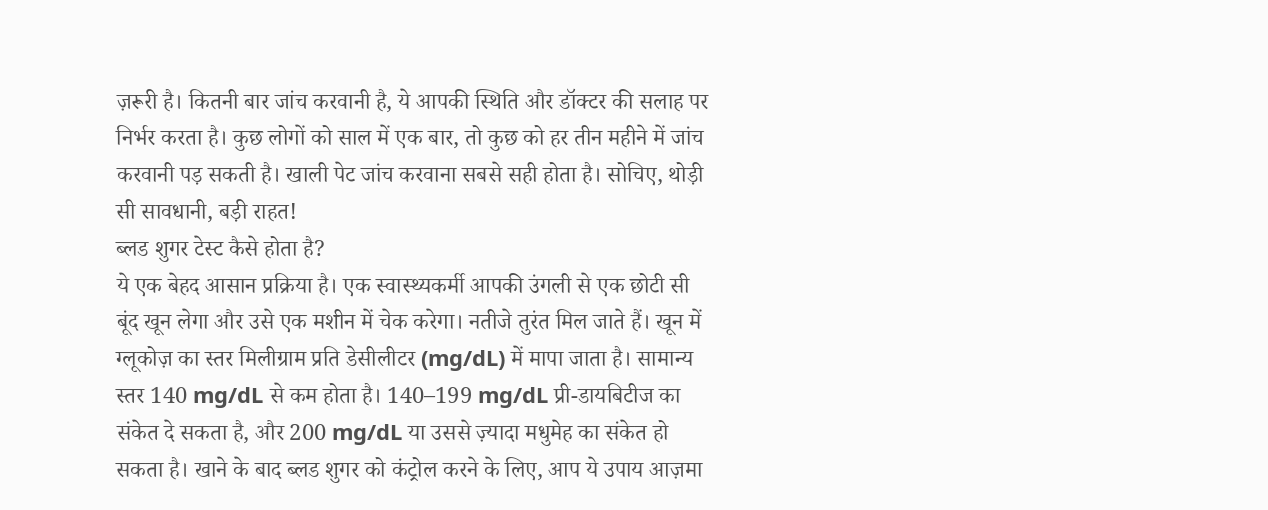ज़रूरी है। कितनी बार जांच करवानी है, ये आपकी स्थिति और डॉक्टर की सलाह पर निर्भर करता है। कुछ लोगों को साल में एक बार, तो कुछ को हर तीन महीने में जांच करवानी पड़ सकती है। खाली पेट जांच करवाना सबसे सही होता है। सोचिए, थोड़ी सी सावधानी, बड़ी राहत!
ब्लड शुगर टेस्ट कैसे होता है?
ये एक बेहद आसान प्रक्रिया है। एक स्वास्थ्यकर्मी आपकी उंगली से एक छोटी सी बूंद खून लेगा और उसे एक मशीन में चेक करेगा। नतीजे तुरंत मिल जाते हैं। खून में ग्लूकोज़ का स्तर मिलीग्राम प्रति डेसीलीटर (mg/dL) में मापा जाता है। सामान्य स्तर 140 mg/dL से कम होता है। 140–199 mg/dL प्री-डायबिटीज का संकेत दे सकता है, और 200 mg/dL या उससे ज़्यादा मधुमेह का संकेत हो सकता है। खाने के बाद ब्लड शुगर को कंट्रोल करने के लिए, आप ये उपाय आज़मा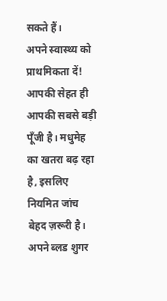सकते हैं।
अपने स्वास्थ्य को प्राथमिकता दें!
आपकी सेहत ही आपकी सबसे बड़ी पूँजी है। मधुमेह का खतरा बढ़ रहा है, इसलिए नियमित जांच बेहद ज़रूरी है। अपने ब्लड शुगर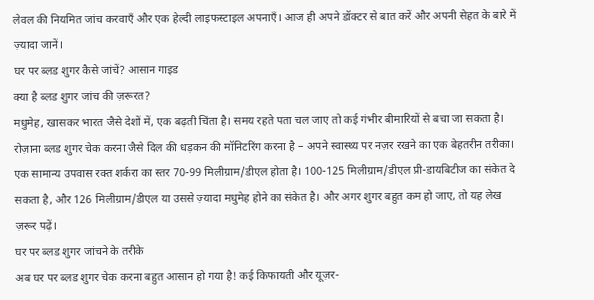लेवल की नियमित जांच करवाएँ और एक हेल्दी लाइफस्टाइल अपनाएँ। आज ही अपने डॉक्टर से बात करें और अपनी सेहत के बारे में ज़्यादा जानें।
घर पर ब्लड शुगर कैसे जांचें? आसान गाइड
क्या है ब्लड शुगर जांच की ज़रूरत?
मधुमेह, खासकर भारत जैसे देशों में, एक बढ़ती चिंता है। समय रहते पता चल जाए तो कई गंभीर बीमारियों से बचा जा सकता है। रोज़ाना ब्लड शुगर चेक करना जैसे दिल की धड़कन की मॉनिटरिंग करना है – अपने स्वास्थ्य पर नज़र रखने का एक बेहतरीन तरीका। एक सामान्य उपवास रक्त शर्करा का स्तर 70-99 मिलीग्राम/डीएल होता है। 100-125 मिलीग्राम/डीएल प्री-डायबिटीज का संकेत दे सकता है, और 126 मिलीग्राम/डीएल या उससे ज़्यादा मधुमेह होने का संकेत है। और अगर शुगर बहुत कम हो जाए, तो यह लेख ज़रूर पढ़ें।
घर पर ब्लड शुगर जांचने के तरीके
अब घर पर ब्लड शुगर चेक करना बहुत आसान हो गया है! कई किफायती और यूज़र-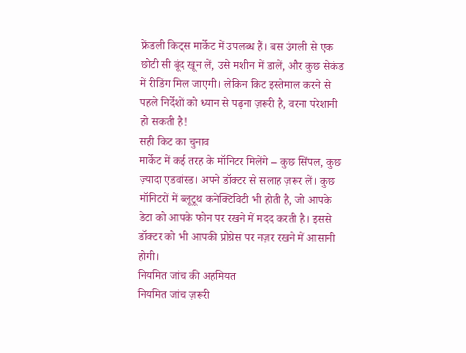फ्रेंडली किट्स मार्केट में उपलब्ध हैं। बस उंगली से एक छोटी सी बूंद खून लें, उसे मशीन में डालें, और कुछ सेकंड में रीडिंग मिल जाएगी। लेकिन किट इस्तेमाल करने से पहले निर्देशों को ध्यान से पढ़ना ज़रूरी है, वरना परेशानी हो सकती है!
सही किट का चुनाव
मार्केट में कई तरह के मॉनिटर मिलेंगे – कुछ सिंपल, कुछ ज़्यादा एडवांस्ड। अपने डॉक्टर से सलाह ज़रूर लें। कुछ मॉनिटरों में ब्लूटूथ कनेक्टिविटी भी होती है, जो आपके डेटा को आपके फोन पर रखने में मदद करती है। इससे डॉक्टर को भी आपकी प्रोग्रेस पर नज़र रखने में आसानी होगी।
नियमित जांच की अहमियत
नियमित जांच ज़रूरी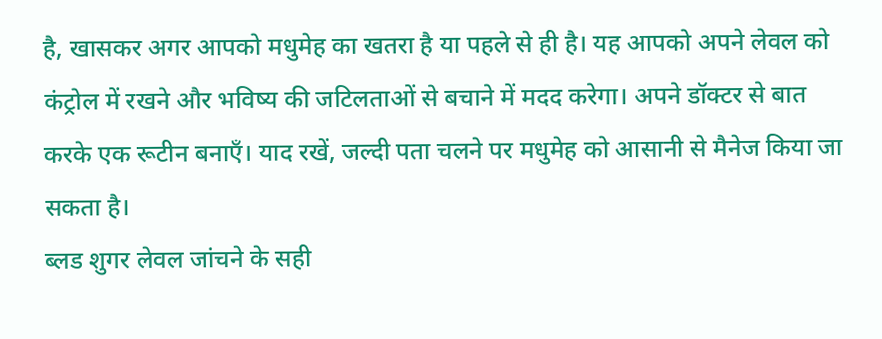है, खासकर अगर आपको मधुमेह का खतरा है या पहले से ही है। यह आपको अपने लेवल को कंट्रोल में रखने और भविष्य की जटिलताओं से बचाने में मदद करेगा। अपने डॉक्टर से बात करके एक रूटीन बनाएँ। याद रखें, जल्दी पता चलने पर मधुमेह को आसानी से मैनेज किया जा सकता है।
ब्लड शुगर लेवल जांचने के सही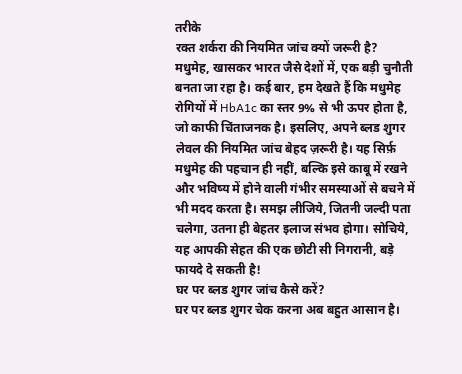तरीके
रक्त शर्करा की नियमित जांच क्यों जरूरी है?
मधुमेह, खासकर भारत जैसे देशों में, एक बड़ी चुनौती बनता जा रहा है। कई बार, हम देखते हैं कि मधुमेह रोगियों में HbA1c का स्तर 9% से भी ऊपर होता है, जो काफी चिंताजनक है। इसलिए, अपने ब्लड शुगर लेवल की नियमित जांच बेहद ज़रूरी है। यह सिर्फ़ मधुमेह की पहचान ही नहीं, बल्कि इसे काबू में रखने और भविष्य में होने वाली गंभीर समस्याओं से बचने में भी मदद करता है। समझ लीजिये, जितनी जल्दी पता चलेगा, उतना ही बेहतर इलाज संभव होगा। सोचिये, यह आपकी सेहत की एक छोटी सी निगरानी, बड़े फायदे दे सकती है!
घर पर ब्लड शुगर जांच कैसे करें?
घर पर ब्लड शुगर चेक करना अब बहुत आसान है।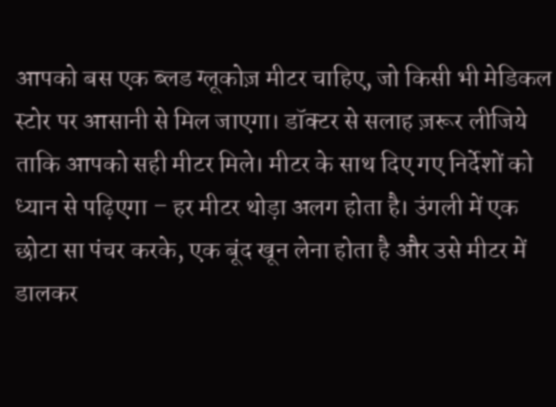आपको बस एक ब्लड ग्लूकोज़ मीटर चाहिए, जो किसी भी मेडिकल स्टोर पर आसानी से मिल जाएगा। डॉक्टर से सलाह ज़रूर लीजिये ताकि आपको सही मीटर मिले। मीटर के साथ दिए गए निर्देशों को ध्यान से पढ़िएगा – हर मीटर थोड़ा अलग होता है। उंगली में एक छोटा सा पंचर करके, एक बूंद खून लेना होता है और उसे मीटर में डालकर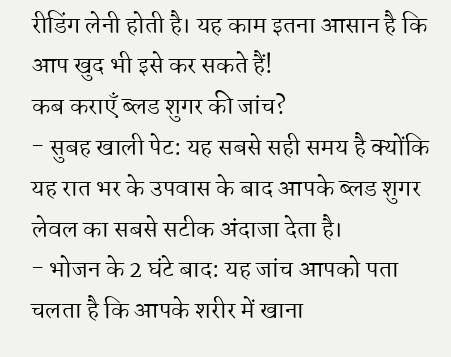रीडिंग लेनी होती है। यह काम इतना आसान है कि आप खुद भी इसे कर सकते हैं!
कब कराएँ ब्लड शुगर की जांच?
- सुबह खाली पेट: यह सबसे सही समय है क्योंकि यह रात भर के उपवास के बाद आपके ब्लड शुगर लेवल का सबसे सटीक अंदाजा देता है।
- भोजन के 2 घंटे बाद: यह जांच आपको पता चलता है कि आपके शरीर में खाना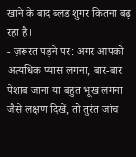खाने के बाद ब्लड शुगर कितना बढ़ रहा है।
- ज़रूरत पड़ने पर: अगर आपको अत्यधिक प्यास लगना, बार-बार पेशाब जाना या बहुत भूख लगना जैसे लक्षण दिखें, तो तुरंत जांच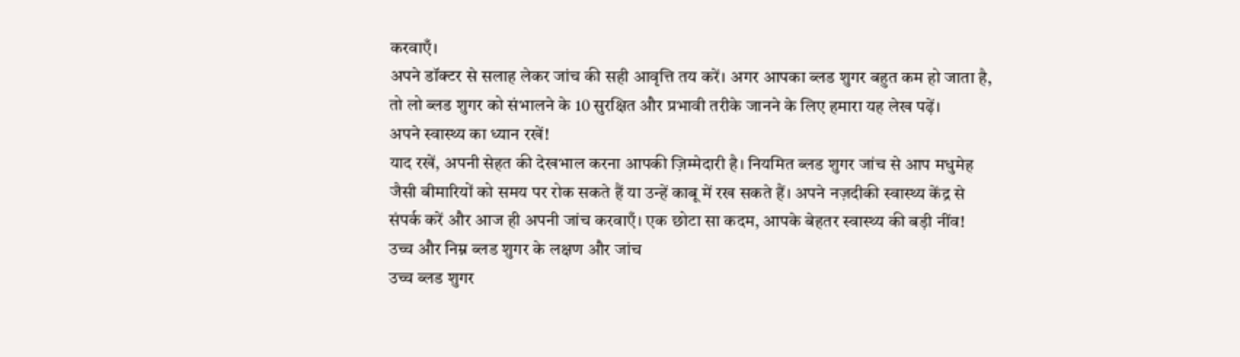करवाएँ।
अपने डॉक्टर से सलाह लेकर जांच की सही आवृत्ति तय करें। अगर आपका ब्लड शुगर बहुत कम हो जाता है, तो लो ब्लड शुगर को संभालने के 10 सुरक्षित और प्रभावी तरीके जानने के लिए हमारा यह लेख पढ़ें।
अपने स्वास्थ्य का ध्यान रखें!
याद रखें, अपनी सेहत की देखभाल करना आपकी ज़िम्मेदारी है। नियमित ब्लड शुगर जांच से आप मधुमेह जैसी बीमारियों को समय पर रोक सकते हैं या उन्हें काबू में रख सकते हैं। अपने नज़दीकी स्वास्थ्य केंद्र से संपर्क करें और आज ही अपनी जांच करवाएँ। एक छोटा सा कदम, आपके बेहतर स्वास्थ्य की बड़ी नींव!
उच्च और निम्न ब्लड शुगर के लक्षण और जांच
उच्च ब्लड शुगर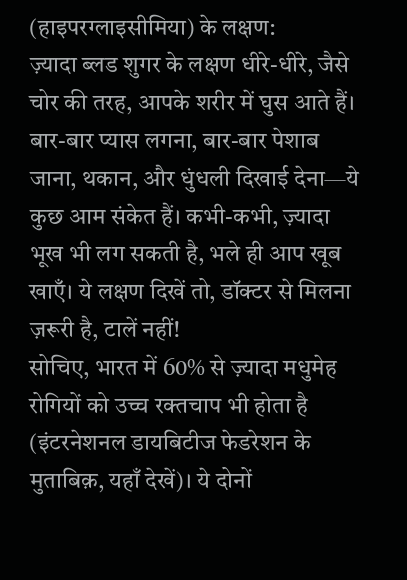(हाइपरग्लाइसीमिया) के लक्षण:
ज़्यादा ब्लड शुगर के लक्षण धीरे-धीरे, जैसे चोर की तरह, आपके शरीर में घुस आते हैं। बार-बार प्यास लगना, बार-बार पेशाब जाना, थकान, और धुंधली दिखाई देना—ये कुछ आम संकेत हैं। कभी-कभी, ज़्यादा भूख भी लग सकती है, भले ही आप खूब खाएँ। ये लक्षण दिखें तो, डॉक्टर से मिलना ज़रूरी है, टालें नहीं!
सोचिए, भारत में 60% से ज़्यादा मधुमेह रोगियों को उच्च रक्तचाप भी होता है (इंटरनेशनल डायबिटीज फेडरेशन के मुताबिक़, यहाँ देखें)। ये दोनों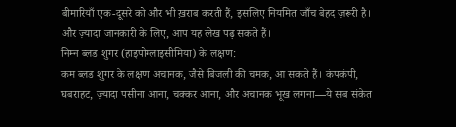बीमारियाँ एक-दूसरे को और भी ख़राब करती हैं, इसलिए नियमित जाँच बेहद ज़रूरी है। और ज़्यादा जानकारी के लिए, आप यह लेख पढ़ सकते हैं।
निम्न ब्लड शुगर (हाइपोग्लाइसीमिया) के लक्षण:
कम ब्लड शुगर के लक्षण अचानक, जैसे बिजली की चमक, आ सकते हैं। कंपकंपी, घबराहट, ज़्यादा पसीना आना, चक्कर आना, और अचानक भूख लगना—ये सब संकेत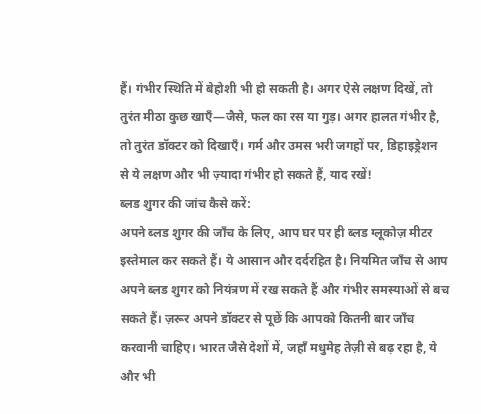हैं। गंभीर स्थिति में बेहोशी भी हो सकती है। अगर ऐसे लक्षण दिखें, तो तुरंत मीठा कुछ खाएँ—जैसे, फल का रस या गुड़। अगर हालत गंभीर है, तो तुरंत डॉक्टर को दिखाएँ। गर्म और उमस भरी जगहों पर, डिहाइड्रेशन से ये लक्षण और भी ज़्यादा गंभीर हो सकते हैं, याद रखें!
ब्लड शुगर की जांच कैसे करें:
अपने ब्लड शुगर की जाँच के लिए, आप घर पर ही ब्लड ग्लूकोज़ मीटर इस्तेमाल कर सकते हैं। ये आसान और दर्दरहित है। नियमित जाँच से आप अपने ब्लड शुगर को नियंत्रण में रख सकते हैं और गंभीर समस्याओं से बच सकते हैं। ज़रूर अपने डॉक्टर से पूछें कि आपको कितनी बार जाँच करवानी चाहिए। भारत जैसे देशों में, जहाँ मधुमेह तेज़ी से बढ़ रहा है, ये और भी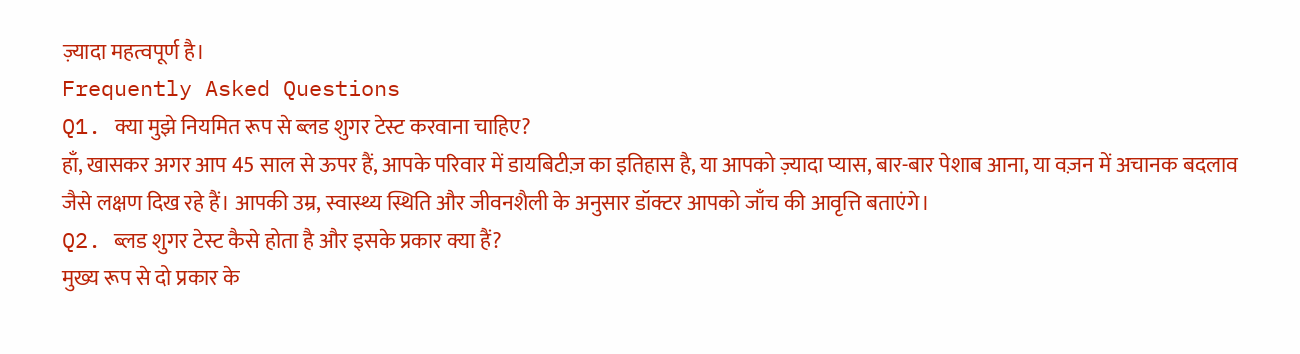ज़्यादा महत्वपूर्ण है।
Frequently Asked Questions
Q1. क्या मुझे नियमित रूप से ब्लड शुगर टेस्ट करवाना चाहिए?
हाँ, खासकर अगर आप 45 साल से ऊपर हैं, आपके परिवार में डायबिटीज़ का इतिहास है, या आपको ज़्यादा प्यास, बार-बार पेशाब आना, या वज़न में अचानक बदलाव जैसे लक्षण दिख रहे हैं। आपकी उम्र, स्वास्थ्य स्थिति और जीवनशैली के अनुसार डॉक्टर आपको जाँच की आवृत्ति बताएंगे।
Q2. ब्लड शुगर टेस्ट कैसे होता है और इसके प्रकार क्या हैं?
मुख्य रूप से दो प्रकार के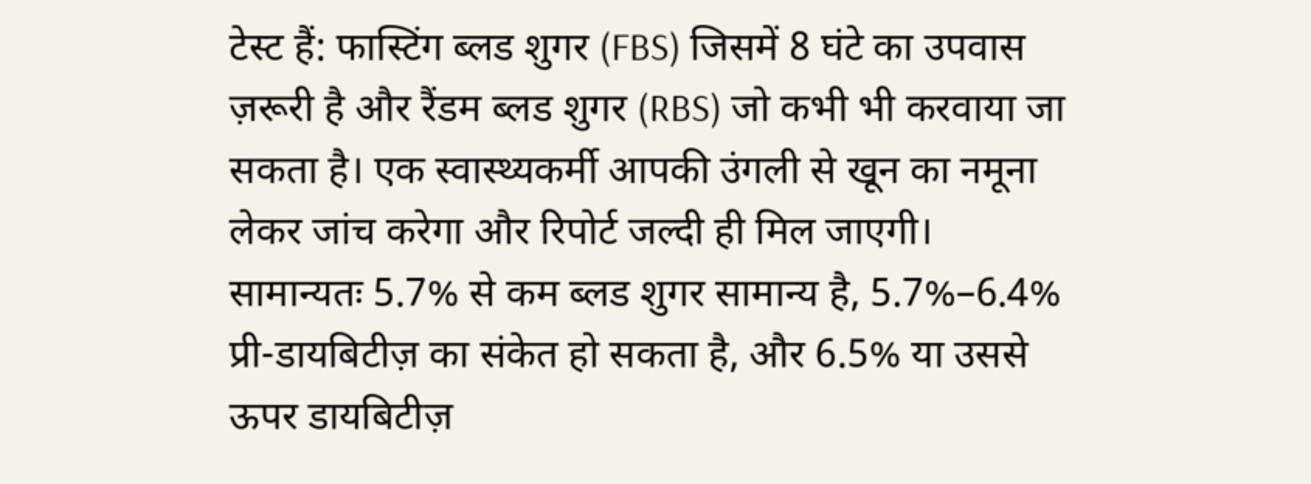टेस्ट हैं: फास्टिंग ब्लड शुगर (FBS) जिसमें 8 घंटे का उपवास ज़रूरी है और रैंडम ब्लड शुगर (RBS) जो कभी भी करवाया जा सकता है। एक स्वास्थ्यकर्मी आपकी उंगली से खून का नमूना लेकर जांच करेगा और रिपोर्ट जल्दी ही मिल जाएगी। सामान्यतः 5.7% से कम ब्लड शुगर सामान्य है, 5.7%–6.4% प्री-डायबिटीज़ का संकेत हो सकता है, और 6.5% या उससे ऊपर डायबिटीज़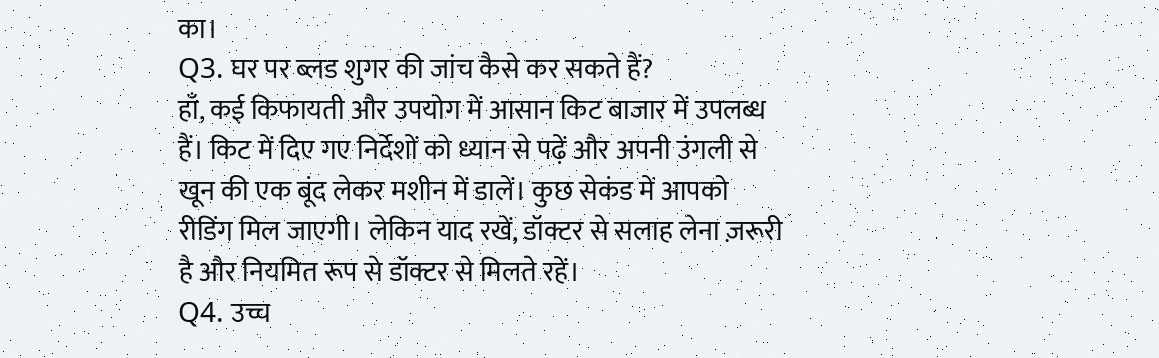का।
Q3. घर पर ब्लड शुगर की जांच कैसे कर सकते हैं?
हाँ, कई किफायती और उपयोग में आसान किट बाजार में उपलब्ध हैं। किट में दिए गए निर्देशों को ध्यान से पढ़ें और अपनी उंगली से खून की एक बूंद लेकर मशीन में डालें। कुछ सेकंड में आपको रीडिंग मिल जाएगी। लेकिन याद रखें, डॉक्टर से सलाह लेना ज़रूरी है और नियमित रूप से डॉक्टर से मिलते रहें।
Q4. उच्च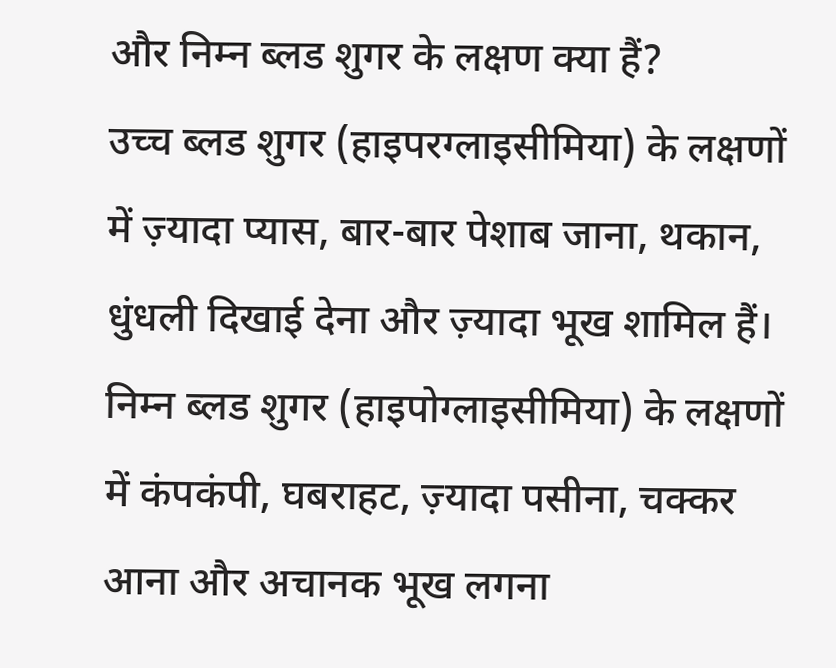और निम्न ब्लड शुगर के लक्षण क्या हैं?
उच्च ब्लड शुगर (हाइपरग्लाइसीमिया) के लक्षणों में ज़्यादा प्यास, बार-बार पेशाब जाना, थकान, धुंधली दिखाई देना और ज़्यादा भूख शामिल हैं। निम्न ब्लड शुगर (हाइपोग्लाइसीमिया) के लक्षणों में कंपकंपी, घबराहट, ज़्यादा पसीना, चक्कर आना और अचानक भूख लगना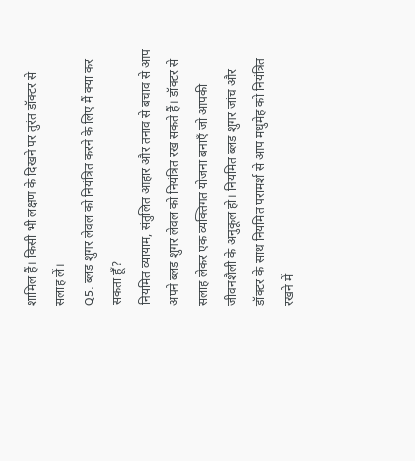शामिल हैं। किसी भी लक्षण के दिखने पर तुरंत डॉक्टर से सलाह लें।
Q5. ब्लड शुगर लेवल को नियंत्रित करने के लिए मैं क्या कर सकता हूँ?
नियमित व्यायाम, संतुलित आहार और तनाव से बचाव से आप अपने ब्लड शुगर लेवल को नियंत्रित रख सकते हैं। डॉक्टर से सलाह लेकर एक व्यक्तिगत योजना बनाएँ जो आपकी जीवनशैली के अनुकूल हो। नियमित ब्लड शुगर जांच और डॉक्टर के साथ नियमित परामर्श से आप मधुमेह को नियंत्रित रखने में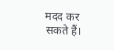मदद कर सकते हैं।